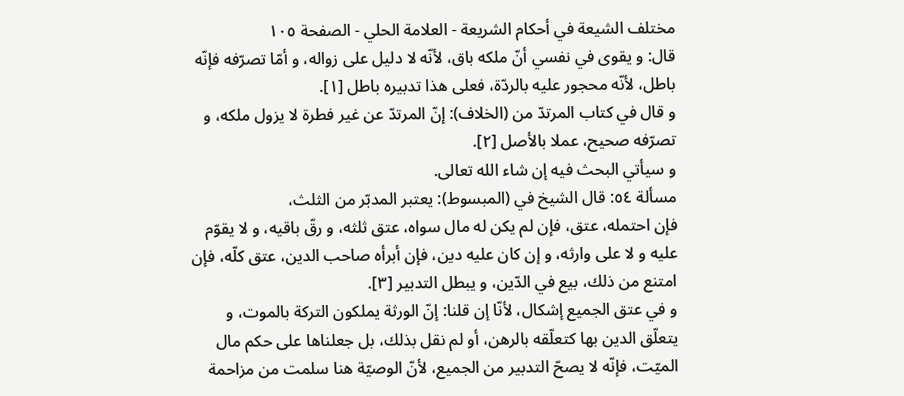مختلف الشيعة في أحكام الشريعة - العلامة الحلي - الصفحة ١٠٥
قال: و يقوى في نفسي أنّ ملكه باق، لأنّه لا دليل على زواله، و أمّا تصرّفه فإنّه باطل، لأنّه محجور عليه بالردّة، فعلى هذا تدبيره باطل [١].
و قال في كتاب المرتدّ من (الخلاف): إنّ المرتدّ عن غير فطرة لا يزول ملكه، و تصرّفه صحيح، عملا بالأصل [٢].
و سيأتي البحث فيه إن شاء الله تعالى.
مسألة ٥٤: قال الشيخ في (المبسوط): يعتبر المدبّر من الثلث،
فإن احتمله، عتق، فإن لم يكن له مال سواه، عتق ثلثه، و رقّ باقيه، و لا يقوّم عليه و لا على وارثه، و إن كان عليه دين، فإن أبرأه صاحب الدين، عتق كلّه، فإن امتنع من ذلك، بيع في الدّين، و يبطل التدبير [٣].
و في عتق الجميع إشكال، لأنّا إن قلنا: إنّ الورثة يملكون التركة بالموت، و يتعلّق الدين بها كتعلّقه بالرهن، أو لم نقل بذلك، بل جعلناها على حكم مال الميّت، فإنّه لا يصحّ التدبير من الجميع، لأنّ الوصيّة هنا سلمت من مزاحمة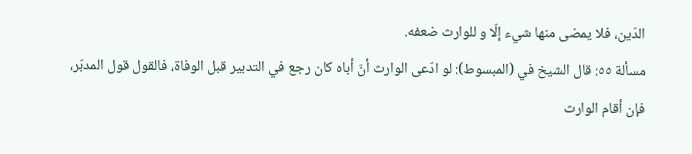الدّين، فلا يمضى منها شيء إلّا و للوارث ضعفه.
مسألة ٥٥: قال الشيخ في (المبسوط): لو ادّعى الوارث أنّ أباه كان رجع في التدبير قبل الوفاة، فالقول قول المدبّر،
فإن أقام الوارث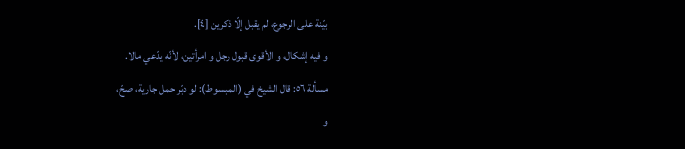بيّنة على الرجوع، لم يقبل إلّا ذكرين [٤].
و فيه إشكال، و الأقوى قبول رجل و امرأتين، لأنّه يدّعي مالا.
مسألة ٥٦: قال الشيخ في (المبسوط): لو دبّر حمل جارية، صحّ،
و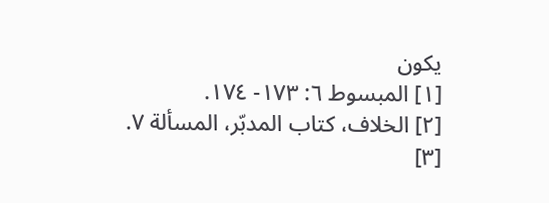يكون
[١] المبسوط ٦: ١٧٣- ١٧٤.
[٢] الخلاف، كتاب المدبّر، المسألة ٧.
[٣]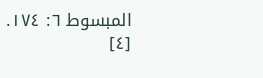المبسوط ٦: ١٧٤.
[٤]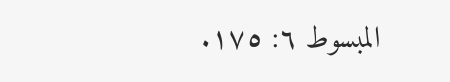المبسوط ٦: ١٧٥.